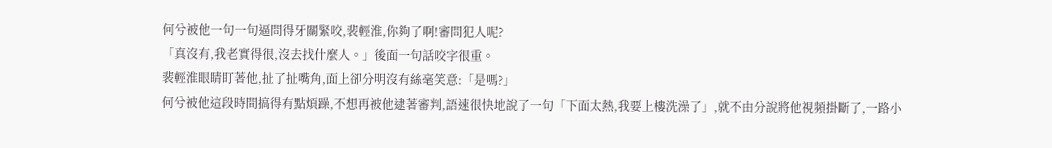何兮被他一句一句逼問得牙關緊咬,裴輕淮,你夠了啊!審問犯人呢?
「真沒有,我老實得很,沒去找什麼人。」後面一句話咬字很重。
裴輕淮眼睛盯著他,扯了扯嘴角,面上卻分明沒有絲毫笑意:「是嗎?」
何兮被他這段時間搞得有點煩躁,不想再被他逮著審判,語速很快地說了一句「下面太熱,我要上樓洗澡了」,就不由分說將他視頻掛斷了,一路小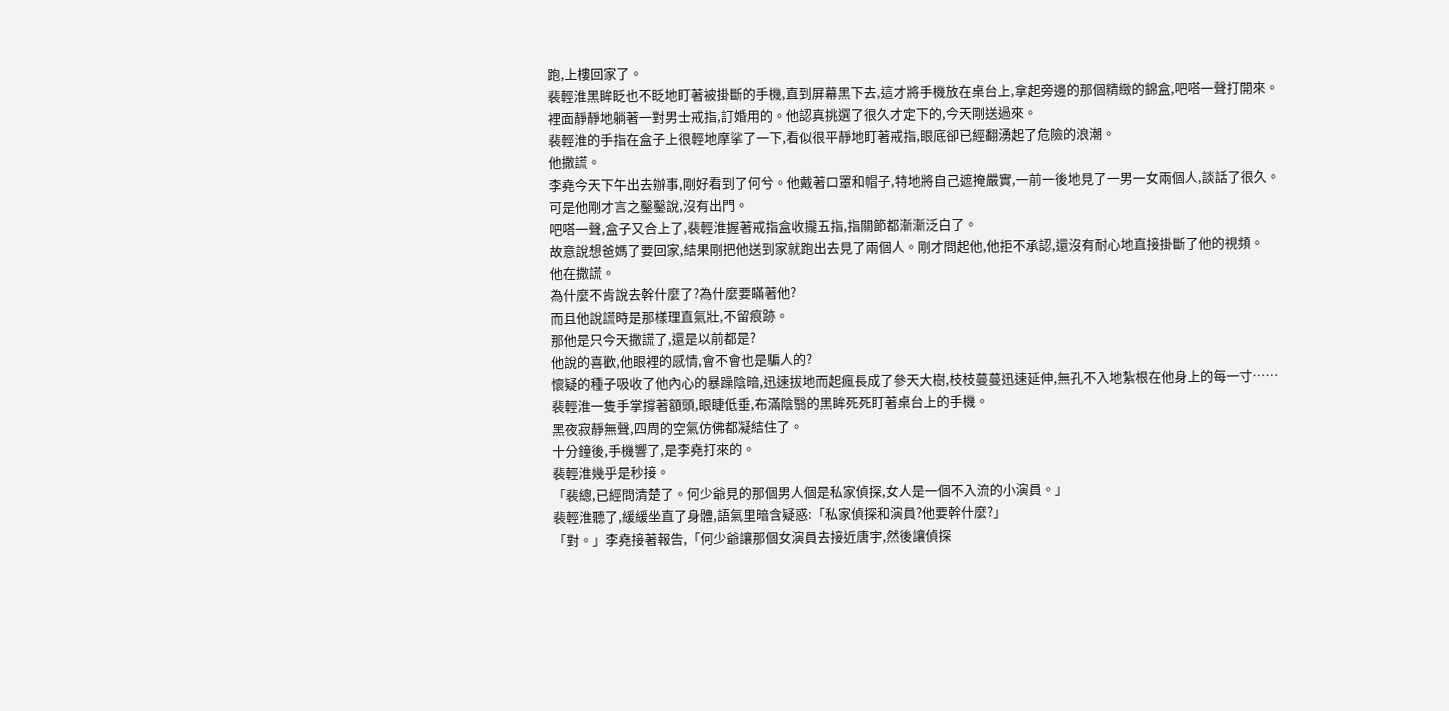跑,上樓回家了。
裴輕淮黑眸眨也不眨地盯著被掛斷的手機,直到屏幕黑下去,這才將手機放在桌台上,拿起旁邊的那個精緻的錦盒,吧嗒一聲打開來。
裡面靜靜地躺著一對男士戒指,訂婚用的。他認真挑選了很久才定下的,今天剛送過來。
裴輕淮的手指在盒子上很輕地摩挲了一下,看似很平靜地盯著戒指,眼底卻已經翻湧起了危險的浪潮。
他撒謊。
李堯今天下午出去辦事,剛好看到了何兮。他戴著口罩和帽子,特地將自己遮掩嚴實,一前一後地見了一男一女兩個人,談話了很久。
可是他剛才言之鑿鑿說,沒有出門。
吧嗒一聲,盒子又合上了,裴輕淮握著戒指盒收攏五指,指關節都漸漸泛白了。
故意說想爸媽了要回家,結果剛把他送到家就跑出去見了兩個人。剛才問起他,他拒不承認,還沒有耐心地直接掛斷了他的視頻。
他在撒謊。
為什麼不肯說去幹什麼了?為什麼要瞞著他?
而且他說謊時是那樣理直氣壯,不留痕跡。
那他是只今天撒謊了,還是以前都是?
他說的喜歡,他眼裡的感情,會不會也是騙人的?
懷疑的種子吸收了他內心的暴躁陰暗,迅速拔地而起瘋長成了參天大樹,枝枝蔓蔓迅速延伸,無孔不入地紮根在他身上的每一寸……
裴輕淮一隻手掌撐著額頭,眼睫低垂,布滿陰翳的黑眸死死盯著桌台上的手機。
黑夜寂靜無聲,四周的空氣仿佛都凝結住了。
十分鐘後,手機響了,是李堯打來的。
裴輕淮幾乎是秒接。
「裴總,已經問清楚了。何少爺見的那個男人個是私家偵探,女人是一個不入流的小演員。」
裴輕淮聽了,緩緩坐直了身體,語氣里暗含疑惑:「私家偵探和演員?他要幹什麼?」
「對。」李堯接著報告,「何少爺讓那個女演員去接近唐宇,然後讓偵探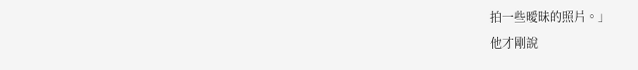拍一些曖昧的照片。」
他才剛說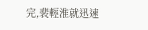完,裴輕淮就迅速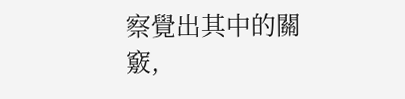察覺出其中的關竅,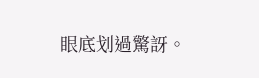眼底划過驚訝。